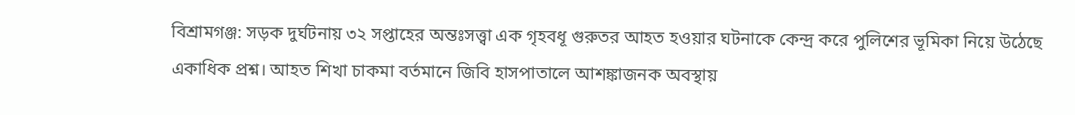বিশ্রামগঞ্জ: সড়ক দুর্ঘটনায় ৩২ সপ্তাহের অন্তঃসত্ত্বা এক গৃহবধূ গুরুতর আহত হওয়ার ঘটনাকে কেন্দ্র করে পুলিশের ভূমিকা নিয়ে উঠেছে একাধিক প্রশ্ন। আহত শিখা চাকমা বর্তমানে জিবি হাসপাতালে আশঙ্কাজনক অবস্থায়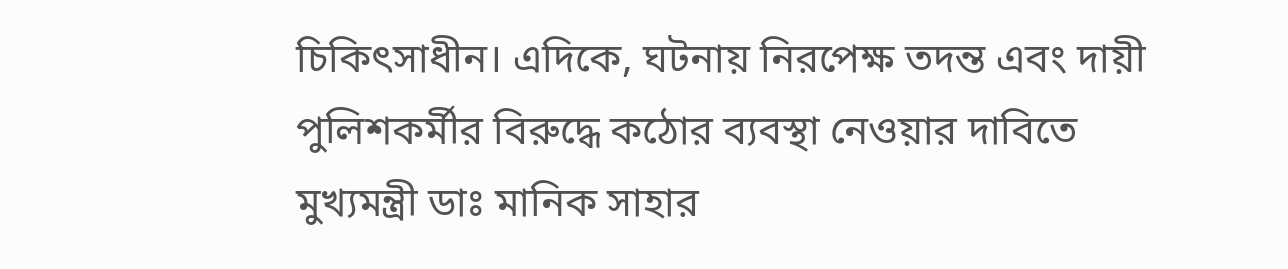চিকিৎসাধীন। এদিকে, ঘটনায় নিরপেক্ষ তদন্ত এবং দায়ী পুলিশকর্মীর বিরুদ্ধে কঠোর ব্যবস্থা নেওয়ার দাবিতে মুখ্যমন্ত্রী ডাঃ মানিক সাহার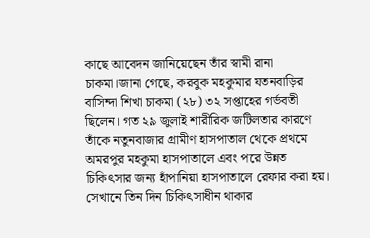কাছে আবেদন জানিয়েছেন তাঁর স্বামী রানা চাকমা।জানা গেছে, করবুক মহকুমার যতনবাড়ির বাসিন্দা শিখা চাকমা (২৮) ৩২ সপ্তাহের গর্ভবতী ছিলেন। গত ২৯ জুলাই শারীরিক জটিলতার কারণে তাঁকে নতুনবাজার গ্রামীণ হাসপাতাল থেকে প্রথমে অমরপুর মহকুমা হাসপাতালে এবং পরে উন্নত চিকিৎসার জন্য হাঁপানিয়া হাসপাতালে রেফার করা হয়। সেখানে তিন দিন চিকিৎসাধীন থাকার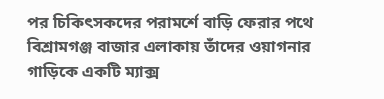পর চিকিৎসকদের পরামর্শে বাড়ি ফেরার পথে বিশ্রামগঞ্জ বাজার এলাকায় তাঁদের ওয়াগনার গাড়িকে একটি ম্যাক্স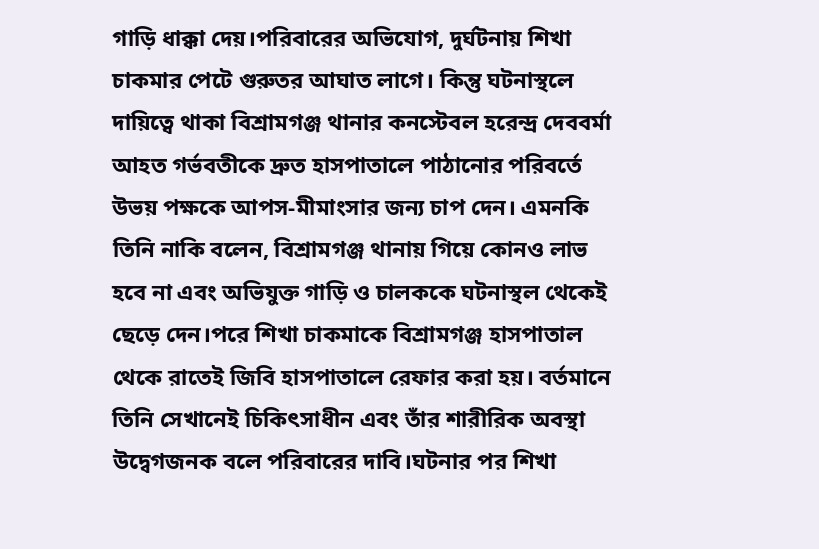গাড়ি ধাক্কা দেয়।পরিবারের অভিযোগ, দুর্ঘটনায় শিখা চাকমার পেটে গুরুতর আঘাত লাগে। কিন্তু ঘটনাস্থলে দায়িত্বে থাকা বিশ্রামগঞ্জ থানার কনস্টেবল হরেন্দ্র দেববর্মা আহত গর্ভবতীকে দ্রুত হাসপাতালে পাঠানোর পরিবর্তে উভয় পক্ষকে আপস-মীমাংসার জন্য চাপ দেন। এমনকি তিনি নাকি বলেন, বিশ্রামগঞ্জ থানায় গিয়ে কোনও লাভ হবে না এবং অভিযুক্ত গাড়ি ও চালককে ঘটনাস্থল থেকেই ছেড়ে দেন।পরে শিখা চাকমাকে বিশ্রামগঞ্জ হাসপাতাল থেকে রাতেই জিবি হাসপাতালে রেফার করা হয়। বর্তমানে তিনি সেখানেই চিকিৎসাধীন এবং তাঁর শারীরিক অবস্থা উদ্বেগজনক বলে পরিবারের দাবি।ঘটনার পর শিখা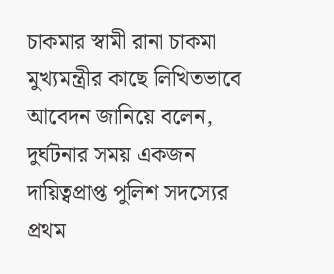চাকমার স্বামী রানা চাকমা মুখ্যমন্ত্রীর কাছে লিখিতভাবে আবেদন জানিয়ে বলেন, দুর্ঘটনার সময় একজন দায়িত্বপ্রাপ্ত পুলিশ সদস্যের প্রথম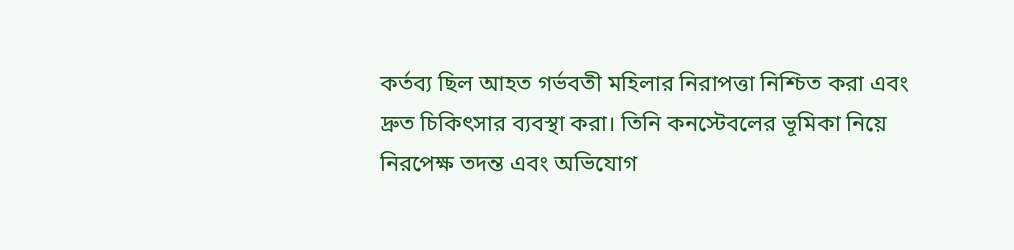কর্তব্য ছিল আহত গর্ভবতী মহিলার নিরাপত্তা নিশ্চিত করা এবং দ্রুত চিকিৎসার ব্যবস্থা করা। তিনি কনস্টেবলের ভূমিকা নিয়ে নিরপেক্ষ তদন্ত এবং অভিযোগ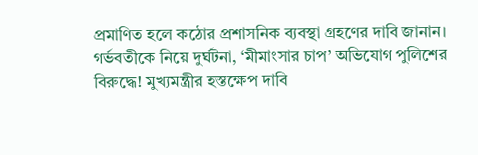প্রমাণিত হলে কঠোর প্রশাসনিক ব্যবস্থা গ্রহণের দাবি জানান।
গর্ভবতীকে নিয়ে দুর্ঘটনা, ‘মীমাংসার চাপ’ অভিযোগ পুলিশের বিরুদ্ধে! মুখ্যমন্ত্রীর হস্তক্ষেপ দাবি